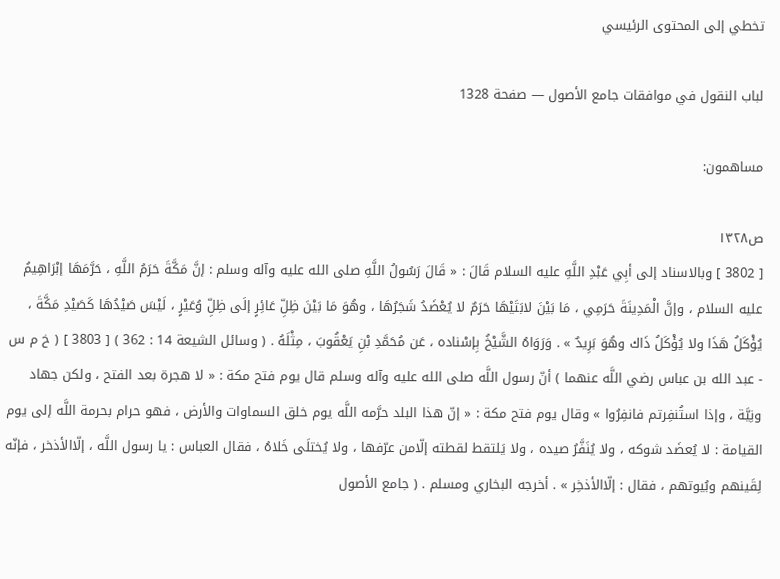تخطي إلى المحتوى الرئيسي

لباب النقول في موافقات جامع الأصول — صفحة 1328

مساهمون:

ص١٣٢٨
[ 3802 ] وبالاسناد إلى أبِي عَبْدِ اللَّهِ عليه السلام قَالَ : « قَالَ رَسُولُ اللَّهِ صلى الله عليه وآله وسلم : إنَّ مَكَّةَ حَرَمُ اللَّهِ ، حَرَّمَهَا إبْرَاهِيمُ عليه السلام ، وإنَّ الْمَدِينَةَ حَرَمِي ، مَا بَيْنَ لابَتَيْهَا حَرَمٌ لا يُعْضَدُ شَجَرُهَا ، وهُوَ مَا بَيْنَ ظِلِّ عَائِرٍ إلَى ظِلِّ وُعَيْرٍ ، لَيْسَ صَيْدُهَا كَصَيْدِ مَكَّةَ ، يُؤْكَلُ هَذَا ولا يُؤْكَلُ ذَاك وهُوَ بَرِيدٌ » . وَرَوَاهُ الشَّيْخُ بِإسْناده ، عَن مُحَمَّدِ بْنِ يَعْقُوبَ ، مِثْلَهُ . ( وسائل الشيعة 14 : 362 ) [ 3803 ] ( خ م س - عبد الله بن عباس رضي اللَّه عنهما ) أنّ رسول اللَّه صلى الله عليه وآله وسلم قال يوم فتح مكة : « لا هجرة بعد الفتح ، ولكن جهاد ونِيَّة ، وإذا استُنفِرتم فانفِرُوا » وقال يوم فتح مكة : « إنّ هذا البلد حرَّمه اللَّه يوم خلق السماوات والأرض ، فهو حرام بحرمة اللَّه إلى يوم القيامة : لا يُعضَد شوكه ، ولا يُنَفَّرُ صيده ، ولا يَلتقط لقطته إلّامن عرّفها ، ولا يُختلَى خَلاهُ ، فقال العباس : يا رسول اللَّه ، إلّاالأذخر ، فإنّه لِقَينهم وبُيوتهم ، فقال : إلّاالأذخِر » . أخرجه البخاري ومسلم . ( جامع الأصول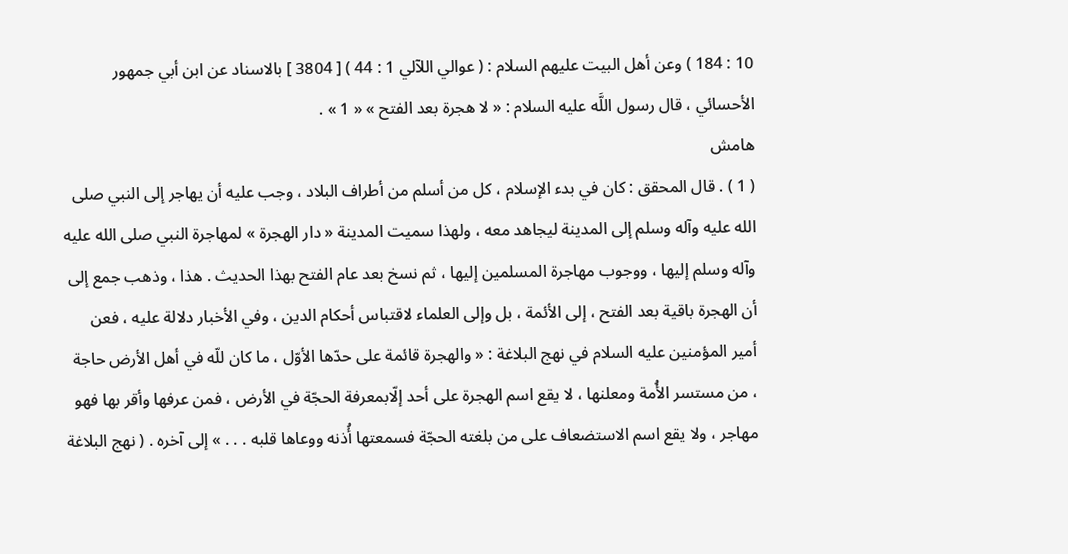10 : 184 ) وعن أهل البيت عليهم السلام : ( عوالي اللآلي 1 : 44 ) [ 3804 ] بالاسناد عن ابن أبي جمهور الأحسائي ، قال رسول اللَّه عليه السلام : « لا هجرة بعد الفتح » « 1 » .
هامش
( 1 ) . قال المحقق : كان في بدء الإسلام ، كل من أسلم من أطراف البلاد ، وجب عليه أن يهاجر إلى النبي صلى الله عليه وآله وسلم إلى المدينة ليجاهد معه ، ولهذا سميت المدينة « دار الهجرة » لمهاجرة النبي صلى الله عليه وآله وسلم إليها ، ووجوب مهاجرة المسلمين إليها ، ثم نسخ بعد عام الفتح بهذا الحديث . هذا ، وذهب جمع إلى أن الهجرة باقية بعد الفتح ، إلى الأئمة ، بل وإلى العلماء لاقتباس أحكام الدين ، وفي الأخبار دلالة عليه ، فعن أمير المؤمنين عليه السلام في نهج البلاغة : « والهجرة قائمة على حدّها الأوّل ، ما كان للّه في أهل الأرض حاجة ، من مستسر الأُمة ومعلنها ، لا يقع اسم الهجرة على أحد إلّابمعرفة الحجّة في الأرض ، فمن عرفها وأقر بها فهو مهاجر ، ولا يقع اسم الاستضعاف على من بلغته الحجّة فسمعتها أُذنه ووعاها قلبه . . . » إلى آخره . ( نهج البلاغة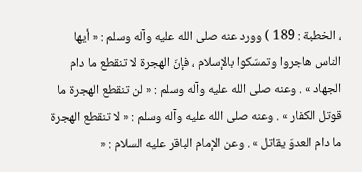، الخطبة : 189 ) وورد عنه صلى الله عليه وآله وسلم : « أيها الناس هاجروا وتمسّكوا بالإسلام ، فإنّ الهجرة لا تنقطع ما دام الجهاد » . وعنه صلى الله عليه وآله وسلم : « لن تنقطع الهجرة ما قوتل الكفار » . وعنه صلى الله عليه وآله وسلم : « لا تنقطع الهجرة ما دام العدوّ يقاتل » . وعن الإمام الباقر عليه السلام : «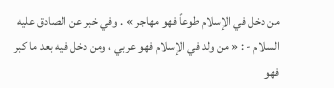من دخل في الإسلام طوعاً فهو مهاجر » . وفي خبر عن الصادق عليه السلام - : « من ولد في الإسلام فهو عربي ، ومن دخل فيه بعد ما كبر فهو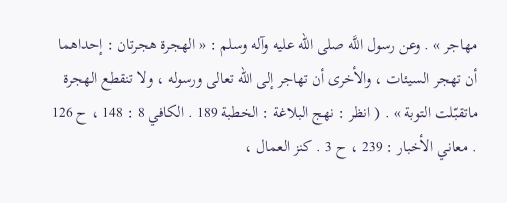مهاجر » . وعن رسول اللَّه صلى الله عليه وآله وسلم : « الهجرة هجرتان : إحداهما أن تهجر السيئات ، والأخرى أن تهاجر إلى الله تعالى ورسوله ، ولا تنقطع الهجرة ماتقبّلت التوبة » . ( انظر : نهج البلاغة : الخطبة 189 . الكافي 8 : 148 ، ح 126 . معاني الأخبار : 239 ، ح 3 . كنز العمال ،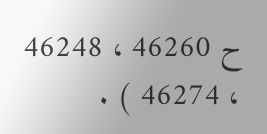ح 46260 ، 46248 ، 46274 ) .